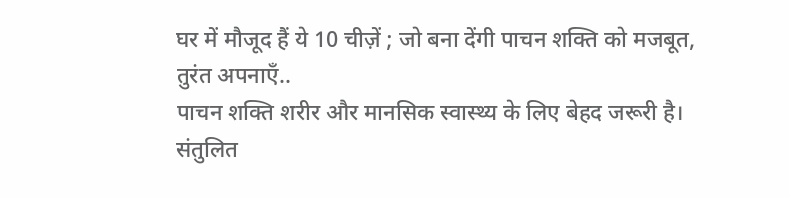घर में मौजूद हैं ये 10 चीज़ें ; जो बना देंगी पाचन शक्ति को मजबूत, तुरंत अपनाएँ..
पाचन शक्ति शरीर और मानसिक स्वास्थ्य के लिए बेहद जरूरी है। संतुलित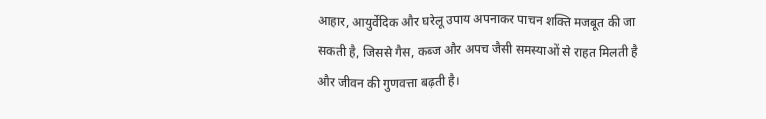आहार, आयुर्वेदिक और घरेलू उपाय अपनाकर पाचन शक्ति मजबूत की जा सकती है, जिससे गैस, कब्ज और अपच जैसी समस्याओं से राहत मिलती है और जीवन की गुणवत्ता बढ़ती है।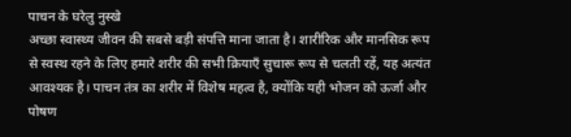पाचन के घरेलु नुस्खे
अच्छा स्वास्थ्य जीवन की सबसे बड़ी संपत्ति माना जाता है। शारीरिक और मानसिक रूप से स्वस्थ रहने के लिए हमारे शरीर की सभी क्रियाएँ सुचारू रूप से चलती रहें, यह अत्यंत आवश्यक है। पाचन तंत्र का शरीर में विशेष महत्व है, क्योंकि यही भोजन को ऊर्जा और पोषण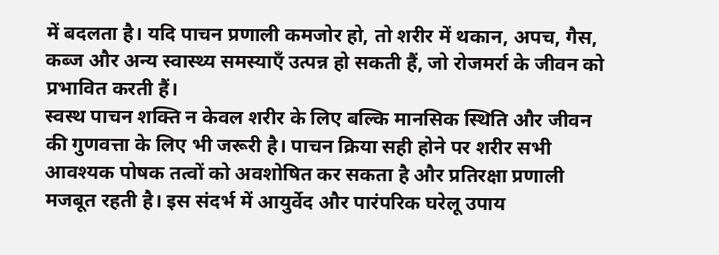में बदलता है। यदि पाचन प्रणाली कमजोर हो, तो शरीर में थकान, अपच, गैस, कब्ज और अन्य स्वास्थ्य समस्याएँ उत्पन्न हो सकती हैं, जो रोजमर्रा के जीवन को प्रभावित करती हैं।
स्वस्थ पाचन शक्ति न केवल शरीर के लिए बल्कि मानसिक स्थिति और जीवन की गुणवत्ता के लिए भी जरूरी है। पाचन क्रिया सही होने पर शरीर सभी आवश्यक पोषक तत्वों को अवशोषित कर सकता है और प्रतिरक्षा प्रणाली मजबूत रहती है। इस संदर्भ में आयुर्वेद और पारंपरिक घरेलू उपाय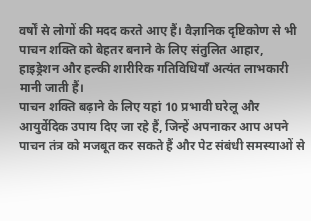वर्षों से लोगों की मदद करते आए हैं। वैज्ञानिक दृष्टिकोण से भी पाचन शक्ति को बेहतर बनाने के लिए संतुलित आहार, हाइड्रेशन और हल्की शारीरिक गतिविधियाँ अत्यंत लाभकारी मानी जाती हैं।
पाचन शक्ति बढ़ाने के लिए यहां 10 प्रभावी घरेलू और आयुर्वेदिक उपाय दिए जा रहे हैं, जिन्हें अपनाकर आप अपने पाचन तंत्र को मजबूत कर सकते हैं और पेट संबंधी समस्याओं से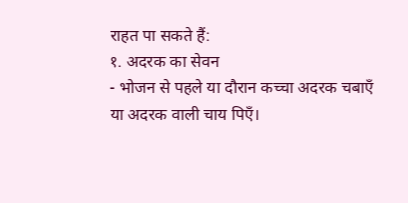राहत पा सकते हैं:
१. अदरक का सेवन
- भोजन से पहले या दौरान कच्चा अदरक चबाएँ या अदरक वाली चाय पिएँ।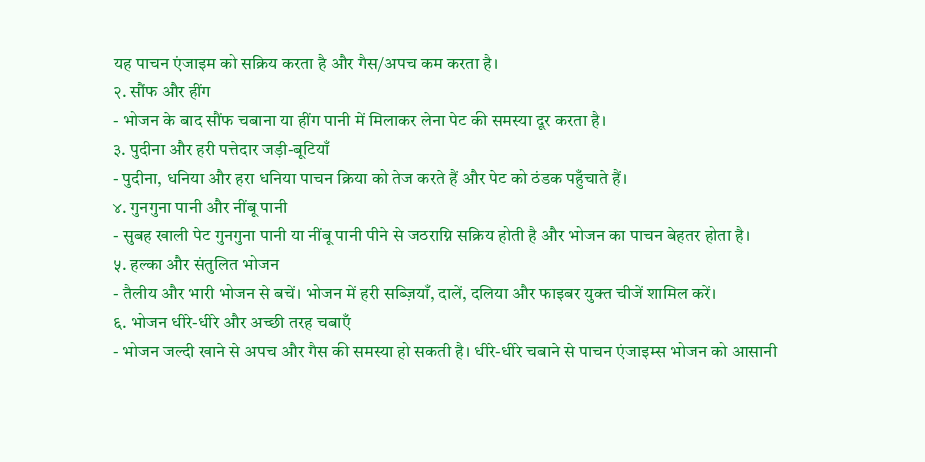यह पाचन एंजाइम को सक्रिय करता है और गैस/अपच कम करता है।
२. सौंफ और हींग
- भोजन के बाद सौंफ चबाना या हींग पानी में मिलाकर लेना पेट की समस्या दूर करता है।
३. पुदीना और हरी पत्तेदार जड़ी-बूटियाँ
- पुदीना, धनिया और हरा धनिया पाचन क्रिया को तेज करते हैं और पेट को ठंडक पहुँचाते हैं।
४. गुनगुना पानी और नींबू पानी
- सुबह खाली पेट गुनगुना पानी या नींबू पानी पीने से जठराग्नि सक्रिय होती है और भोजन का पाचन बेहतर होता है।
५. हल्का और संतुलित भोजन
- तैलीय और भारी भोजन से बचें। भोजन में हरी सब्ज़ियाँ, दालें, दलिया और फाइबर युक्त चीजें शामिल करें।
६. भोजन धीरे-धीरे और अच्छी तरह चबाएँ
- भोजन जल्दी खाने से अपच और गैस की समस्या हो सकती है। धीरे-धीरे चबाने से पाचन एंजाइम्स भोजन को आसानी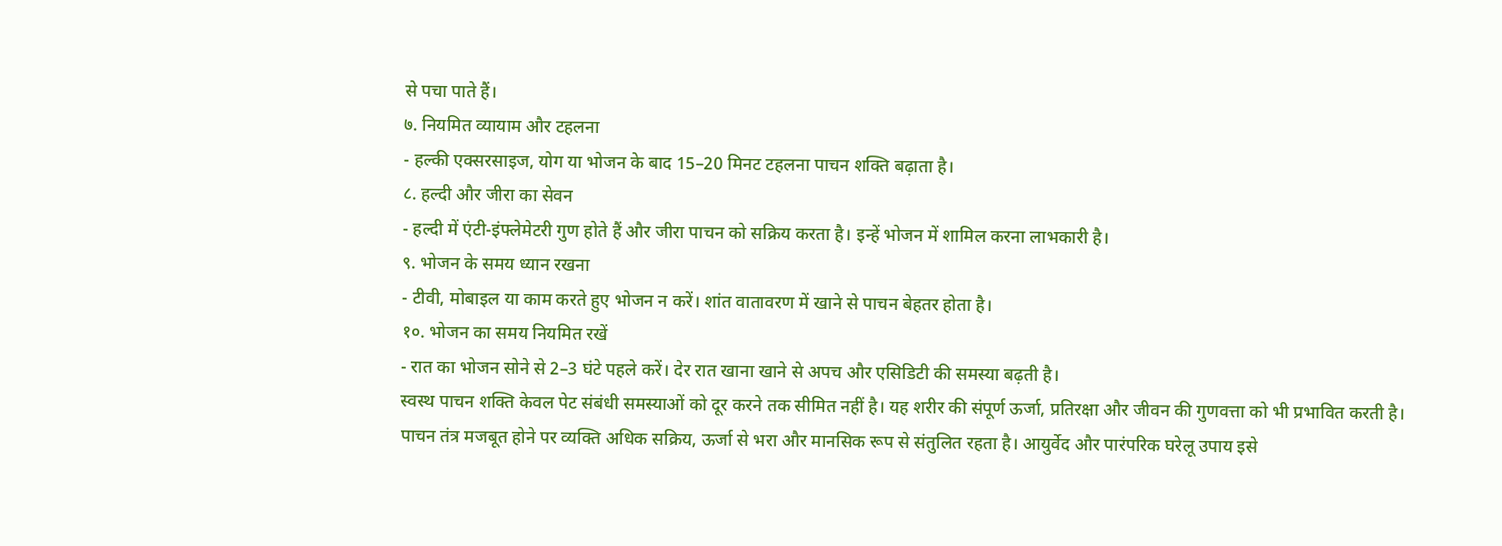से पचा पाते हैं।
७. नियमित व्यायाम और टहलना
- हल्की एक्सरसाइज, योग या भोजन के बाद 15–20 मिनट टहलना पाचन शक्ति बढ़ाता है।
८. हल्दी और जीरा का सेवन
- हल्दी में एंटी-इंफ्लेमेटरी गुण होते हैं और जीरा पाचन को सक्रिय करता है। इन्हें भोजन में शामिल करना लाभकारी है।
९. भोजन के समय ध्यान रखना
- टीवी, मोबाइल या काम करते हुए भोजन न करें। शांत वातावरण में खाने से पाचन बेहतर होता है।
१०. भोजन का समय नियमित रखें
- रात का भोजन सोने से 2–3 घंटे पहले करें। देर रात खाना खाने से अपच और एसिडिटी की समस्या बढ़ती है।
स्वस्थ पाचन शक्ति केवल पेट संबंधी समस्याओं को दूर करने तक सीमित नहीं है। यह शरीर की संपूर्ण ऊर्जा, प्रतिरक्षा और जीवन की गुणवत्ता को भी प्रभावित करती है। पाचन तंत्र मजबूत होने पर व्यक्ति अधिक सक्रिय, ऊर्जा से भरा और मानसिक रूप से संतुलित रहता है। आयुर्वेद और पारंपरिक घरेलू उपाय इसे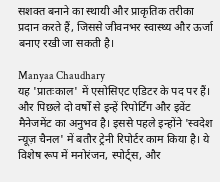सशक्त बनाने का स्थायी और प्राकृतिक तरीका प्रदान करते हैं, जिससे जीवनभर स्वास्थ्य और ऊर्जा बनाए रखी जा सकती है।

Manyaa Chaudhary
यह 'प्रातःकाल' में एसोसिएट एडिटर के पद पर हैं। और पिछले दो वर्षों से इन्हें रिपोर्टिंग और इवेंट मैनेजमेंट का अनुभव है। इससे पहले इन्होंने 'स्वदेश न्यूज़ चैनल' में बतौर ट्रेनी रिपोर्टर काम किया है। ये विशेष रूप में मनोरंजन, स्पोर्ट्स, और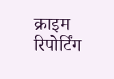क्राइम रिपोर्टिंग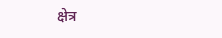क्षेत्र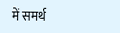में समर्थ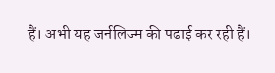हैं। अभी यह जर्नलिज्म की पढाई कर रही हैं।